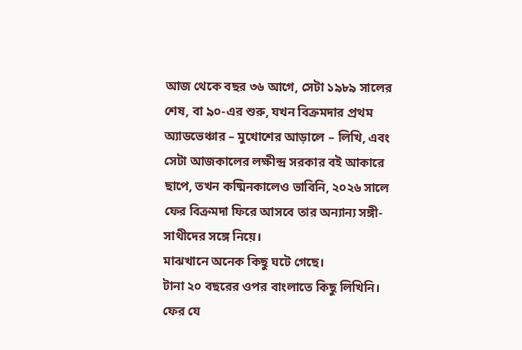আজ থেকে বছর ৩৬ আগে, সেটা ১৯৮৯ সালের শেষ, বা ৯০-এর শুরু, যখন বিক্রমদার প্রথম অ্যাডভেঞ্চার – মুখোশের আড়ালে – লিখি, এবং সেটা আজকালের লক্ষীন্দ্র সরকার বই আকারে ছাপে, তখন কষ্মিনকালেও ভাবিনি, ২০২৬ সালে ফের বিক্রমদা ফিরে আসবে তার অন্যান্য সঙ্গী-সাথীদের সঙ্গে নিয়ে।
মাঝখানে অনেক কিছু ঘটে গেছে।
টানা ২০ বছরের ওপর বাংলাতে কিছু লিখিনি। ফের যে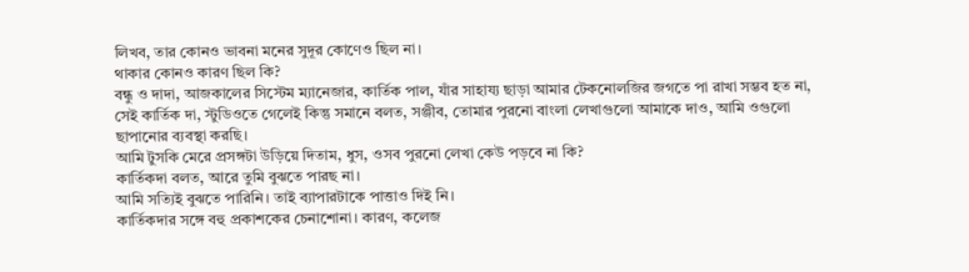লিখব, তার কোনও ভাবনা মনের সুদূর কোণেও ছিল না।
থাকার কোনও কারণ ছিল কি?
বন্ধু ও দাদা, আজকালের সিস্টেম ম্যানেজার, কার্তিক পাল, যাঁর সাহায্য ছাড়া আমার টেকনোলজির জগতে পা রাখা সম্ভব হত না, সেই কার্তিক দা, স্টুডিওতে গেলেই কিন্তু সমানে বলত, সঞ্জীব, তোমার পুরনো বাংলা লেখাগুলো আমাকে দাও, আমি ওগুলো ছাপানোর ব্যবস্থা করছি।
আমি টুসকি মেরে প্রসঙ্গটা উড়িয়ে দিতাম, ধুস, ওসব পুরনো লেখা কেউ পড়বে না কি?
কার্তিকদা বলত, আরে তুমি বুঝতে পারছ না।
আমি সত্যিই বুঝতে পারিনি। তাই ব্যাপারটাকে পাত্তাও দিই নি।
কার্তিকদার সঙ্গে বহু প্রকাশকের চেনাশোনা। কারণ, কলেজ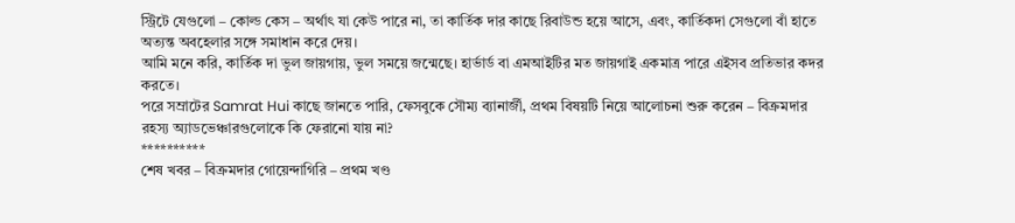স্ট্রিটে যেগুলো – কোল্ড কেস – অর্থাৎ যা কেউ পারে না, তা কার্তিক দার কাছে রিবাউন্ড হয়ে আসে, এবং, কার্তিকদা সেগুলো বাঁ হাতে অত্যন্ত অবহেলার সঙ্গে সমাধান করে দেয়।
আমি মনে করি, কার্তিক দা ভুল জায়গায়, ভুল সময়ে জন্মেছে। হার্ভার্ড বা এমআইটির মত জায়গাই একমাত্র পারে এইসব প্রতিভার কদর করতে।
পরে সম্রাটের Samrat Hui কাছে জানতে পারি, ফেসবুকে সৌম্য ব্যানার্জী, প্রথম বিষয়টি নিয়ে আলোচনা শুরু করেন – বিক্রমদার রহস্য অ্যাডভেঞ্চারগুলোকে কি ফেরানো যায় না?
**********
শেষ খবর – বিক্রমদার গোয়েন্দাগিরি – প্রথম খণ্ড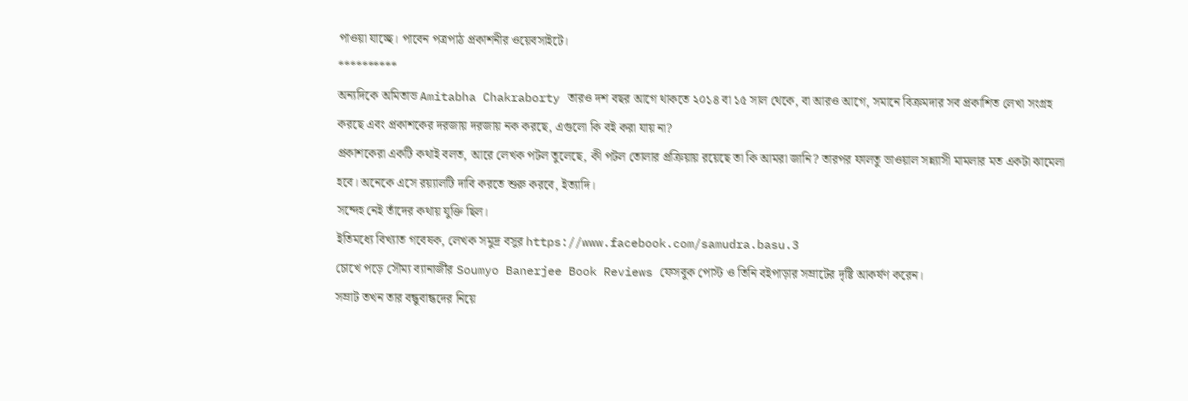পাওয়া যাচ্ছে। পাবেন পত্রপাঠ প্রকাশনীর ওয়েবসাইটে।
**********
অন্যদিকে অমিতাভ Amitabha Chakraborty তারও দশ বছর আগে থাকতে ২০১৪ বা ১৫ সাল থেকে, বা আরও আগে, সমানে বিক্রমদার সব প্রকাশিত লেখা সংগ্রহ করছে এবং প্রকাশকের দরজায় দরজায় নক করছে, এগুলো কি বই করা যায় না?
প্রকাশকেরা একটি কথাই বলত, আরে লেখক পটল তুলেছে, কী পটল তোলার প্রক্রিয়ায় রয়েছে তা কি আমরা জানি? তারপর ফালতু ভাওয়াল সন্ন্যাসী মামলার মত একটা ঝামেলা হবে। অনেকে এসে রয়্যালটি দাবি করতে শুরু করবে, ইত্যাদি।
সন্দেহ নেই তাঁদের কথায় যুক্তি ছিল।
ইতিমধ্যে বিখ্যাত গবেষক, লেখক সমুদ্র বসুর https://www.facebook.com/samudra.basu.3
চোখে পড়ে সৌম্য ব্যানার্জীর Soumyo Banerjee Book Reviews ফেসবুক পোস্ট ও তিনি বইপাড়ার সম্রাটের দৃষ্টি আকর্ষণ করেন।
সম্রাট তখন তার বন্ধুবান্ধদের নিয়ে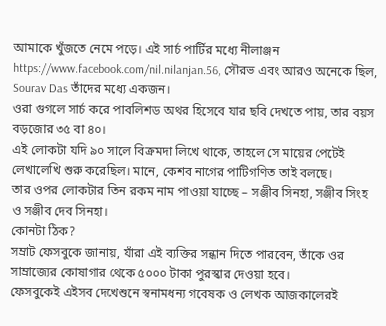আমাকে খুঁজতে নেমে পড়ে। এই সার্চ পার্টির মধ্যে নীলাঞ্জন https://www.facebook.com/nil.nilanjan.56, সৌরভ এবং আরও অনেকে ছিল, Sourav Das তাঁদের মধ্যে একজন।
ওরা গুগলে সার্চ করে পাবলিশড অথর হিসেবে যার ছবি দেখতে পায়, তার বয়স বড়জোর ৩৫ বা ৪০।
এই লোকটা যদি ৯০ সালে বিক্রমদা লিখে থাকে, তাহলে সে মায়ের পেটেই লেখালেখি শুরু করেছিল। মানে, কেশব নাগের পাটিগণিত তাই বলছে।
তার ওপর লোকটার তিন রকম নাম পাওয়া যাচ্ছে – সঞ্জীব সিনহা, সঞ্জীব সিংহ ও সঞ্জীব দেব সিনহা।
কোনটা ঠিক?
সম্রাট ফেসবুকে জানায়, যাঁরা এই ব্যক্তির সন্ধান দিতে পারবেন, তাঁকে ওর সাম্রাজ্যের কোষাগার থেকে ৫০০০ টাকা পুরস্কার দেওয়া হবে।
ফেসবুকেই এইসব দেখেশুনে স্বনামধন্য গবেষক ও লেখক আজকালেরই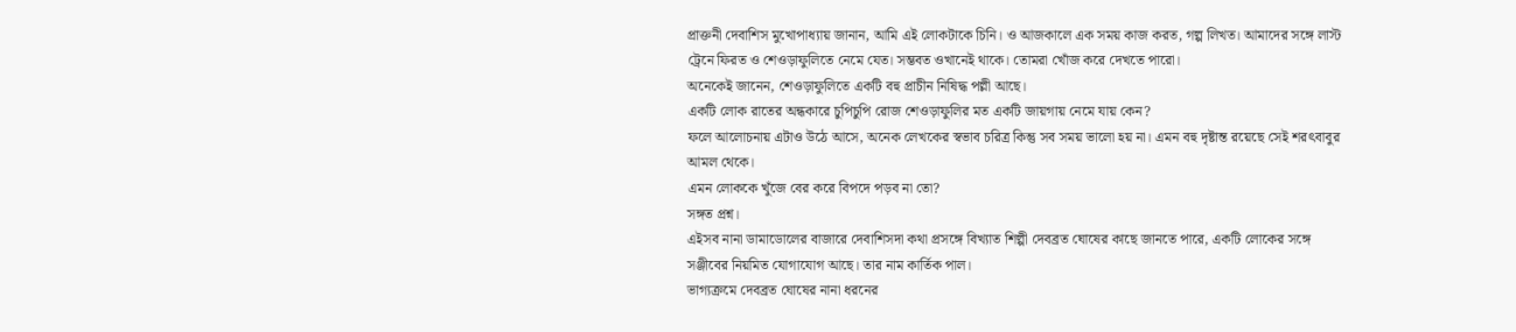প্রাক্তনী দেবাশিস মুখোপাধ্যায় জানান, আমি এই লোকটাকে চিনি। ও আজকালে এক সময় কাজ করত, গল্প লিখত। আমাদের সঙ্গে লাস্ট ট্রেনে ফিরত ও শেওড়াফুলিতে নেমে যেত। সম্ভবত ওখানেই থাকে। তোমরা খোঁজ করে দেখতে পারো।
অনেকেই জানেন, শেওড়াফুলিতে একটি বহু প্রাচীন নিষিদ্ধ পল্লী আছে।
একটি লোক রাতের অন্ধকারে চুপিচুপি রোজ শেওড়াফুলির মত একটি জায়গায় নেমে যায় কেন?
ফলে আলোচনায় এটাও উঠে আসে, অনেক লেখকের স্বভাব চরিত্র কিন্তু সব সময় ভালো হয় না। এমন বহু দৃষ্টান্ত রয়েছে সেই শরৎবাবুর আমল থেকে।
এমন লোককে খুঁজে বের করে বিপদে পড়ব না তো?
সঙ্গত প্রশ্ন।
এইসব নানা ডামাডোলের বাজারে দেবাশিসদা কথা প্রসঙ্গে বিখ্যাত শিল্পী দেবব্রত ঘোষের কাছে জানতে পারে, একটি লোকের সঙ্গে সঞ্জীবের নিয়মিত যোগাযোগ আছে। তার নাম কার্তিক পাল।
ভাগ্যক্রমে দেবব্রত ঘোষের নানা ধরনের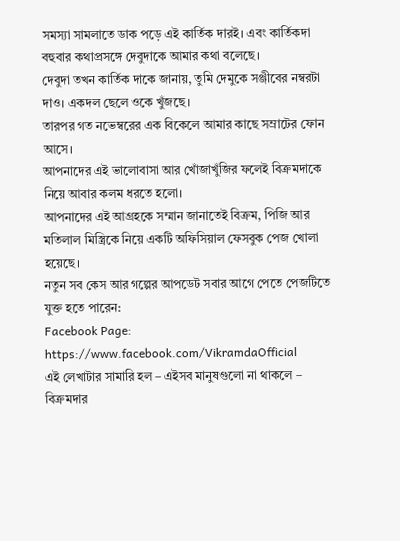সমস্যা সামলাতে ডাক পড়ে এই কার্তিক দারই। এবং কার্তিকদা বহুবার কথাপ্রসঙ্গে দেবুদাকে আমার কথা বলেছে।
দেবুদা তখন কার্তিক দাকে জানায়, তুমি দেমুকে সঞ্জীবের নম্বরটা দাও। একদল ছেলে ওকে খুঁজছে।
তারপর গত নভেম্বরের এক বিকেলে আমার কাছে সম্রাটের ফোন আসে।
আপনাদের এই ভালোবাসা আর খোঁজাখুঁজির ফলেই বিক্রমদাকে নিয়ে আবার কলম ধরতে হলো।
আপনাদের এই আগ্রহকে সম্মান জানাতেই বিক্রম, পিজি আর মতিলাল মিস্ত্রিকে নিয়ে একটি অফিসিয়াল ফেসবুক পেজ খোলা হয়েছে।
নতুন সব কেস আর গল্পের আপডেট সবার আগে পেতে পেজটিতে যুক্ত হতে পারেন:
Facebook Page: https://www.facebook.com/VikramdaOfficial
এই লেখাটার সামারি হল – এইসব মানুষগুলো না থাকলে – বিক্রমদার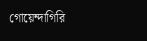গোয়েন্দাগিরি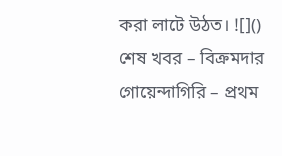করা লাটে উঠত। ![]()
শেষ খবর – বিক্রমদার গোয়েন্দাগিরি – প্রথম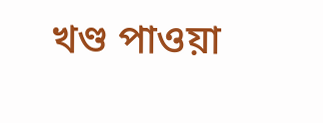খণ্ড পাওয়া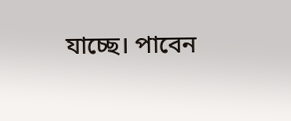যাচ্ছে। পাবেন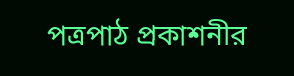পত্রপাঠ প্রকাশনীর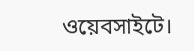ওয়েবসাইটে।